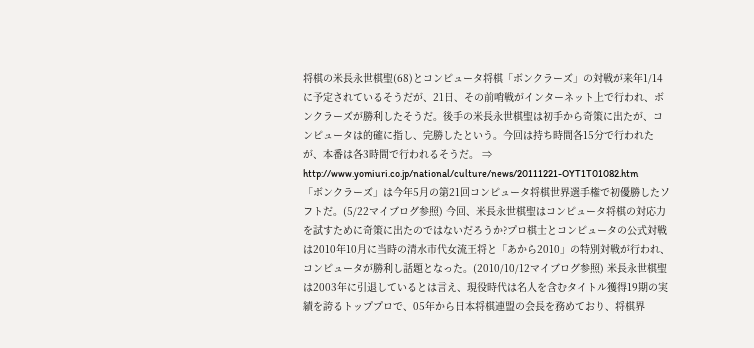将棋の米長永世棋聖(68)とコンピュータ将棋「ボンクラーズ」の対戦が来年1/14に予定されているそうだが、21日、その前哨戦がインターネット上で行われ、ボンクラーズが勝利したそうだ。後手の米長永世棋聖は初手から奇策に出たが、コンピュータは的確に指し、完勝したという。今回は持ち時間各15分で行われたが、本番は各3時間で行われるそうだ。 ⇒ http://www.yomiuri.co.jp/national/culture/news/20111221-OYT1T01082.htm
「ボンクラーズ」は今年5月の第21回コンピュータ将棋世界選手権で初優勝したソフトだ。(5/22マイブログ参照) 今回、米長永世棋聖はコンピュータ将棋の対応力を試すために奇策に出たのではないだろうか?プロ棋士とコンピュータの公式対戦は2010年10月に当時の清水市代女流王将と「あから2010」の特別対戦が行われ、コンピュータが勝利し話題となった。(2010/10/12マイブログ参照) 米長永世棋聖は2003年に引退しているとは言え、現役時代は名人を含むタイトル獲得19期の実績を誇るトッププロで、05年から日本将棋連盟の会長を務めており、将棋界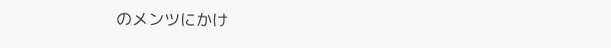のメンツにかけ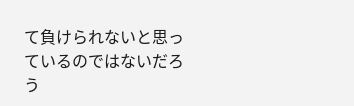て負けられないと思っているのではないだろう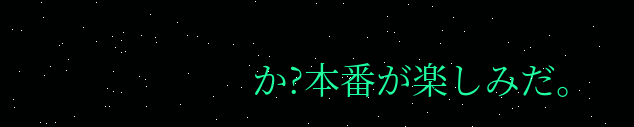か?本番が楽しみだ。